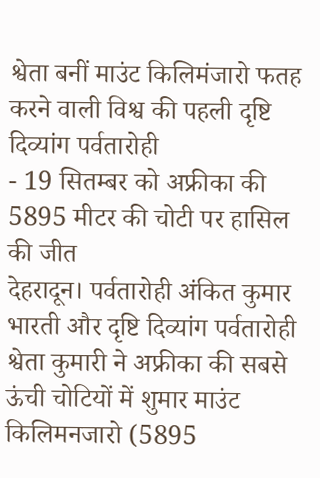श्वेता बनीं माउंट किलिमंजारो फतह करने वाली विश्व की पहली दृष्टि दिव्यांग पर्वतारोही
- 19 सितम्बर को अफ्रीका की 5895 मीटर की चोटी पर हासिल की जीत
देहरादून। पर्वतारोही अंकित कुमार भारती और दृष्टि दिव्यांग पर्वतारोही श्वेता कुमारी ने अफ्रीका की सबसे ऊंची चोटियों में शुमार माउंट किलिमनजारो (5895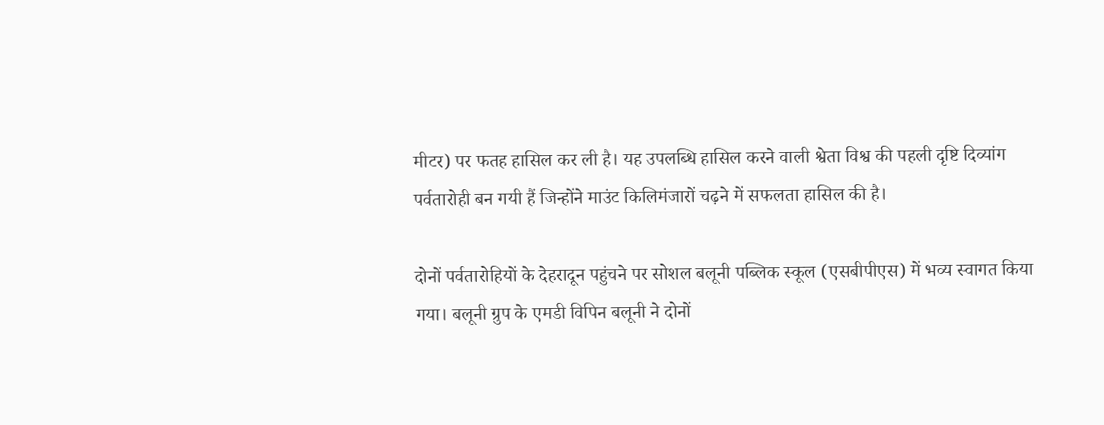मीटर) पर फतह हासिल कर ली है। यह उपलब्धि हासिल करने वाली श्वेता विश्व की पहली दृष्टि दिव्यांग पर्वतारोही बन गयी हैं जिन्होंने माउंट किलिमंजारों चढ़ने में सफलता हासिल की है।

दोनों पर्वतारोहियों के देहरादून पहुंचने पर सोशल बलूनी पब्लिक स्कूल (एसबीपीएस) में भव्य स्वागत किया गया। बलूनी ग्रुप के एमडी विपिन बलूनी ने दोनों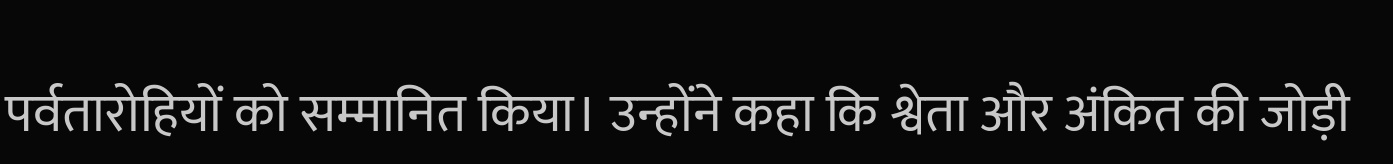पर्वतारोहियों को सम्मानित किया। उन्होंने कहा कि श्वेता और अंकित की जोड़ी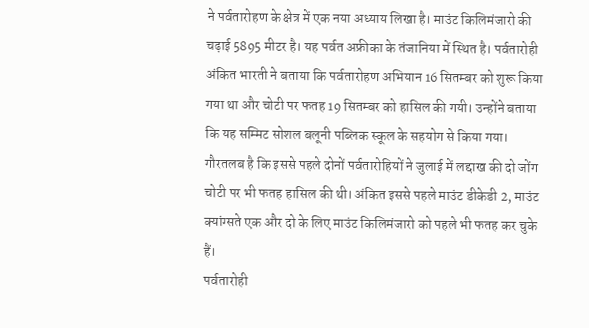ने पर्वतारोहण के क्षेत्र में एक नया अध्याय लिखा है। माउंट किलिमंजारो की चढ़ाई 5895 मीटर है। यह पर्वत अफ्रीका के तंजानिया में स्थित है। पर्वतारोही अंकित भारती ने बताया कि पर्वतारोहण अभियान 16 सितम्बर को शुरू किया गया था और चोटी पर फतह 19 सितम्बर को हासिल की गयी। उन्होंने बताया कि यह सम्मिट सोशल बलूनी पब्लिक स्कूल के सहयोग से किया गया। गौरतलब है कि इससे पहले दोनों पर्वतारोहियों ने जुलाई में लद्दाख की दो जोंग चोटी पर भी फतह हासिल की थी। अंकित इससे पहले माउंट डीकेडी 2, माउंट क्यांग्सते एक और दो के लिए माउंट किलिमंजारो को पहले भी फतह कर चुके हैं।
पर्वतारोही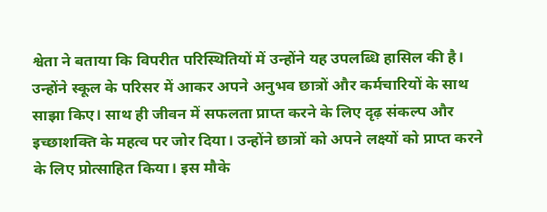श्वेता ने बताया कि विपरीत परिस्थितियों में उन्होंने यह उपलब्धि हासिल की है। उन्होंने स्कूल के परिसर में आकर अपने अनुभव छात्रों और कर्मचारियों के साथ साझा किए। साथ ही जीवन में सफलता प्राप्त करने के लिए दृढ़ संकल्प और इच्छाशक्ति के महत्व पर जोर दिया। उन्होंने छात्रों को अपने लक्ष्यों को प्राप्त करने के लिए प्रोत्साहित किया। इस मौके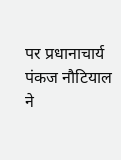पर प्रधानाचार्य पंकज नौटियाल ने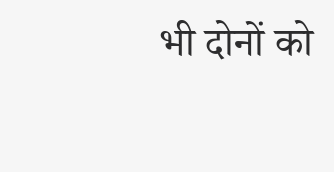भी दोनों को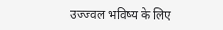उज्ज्वल भविष्य के लिए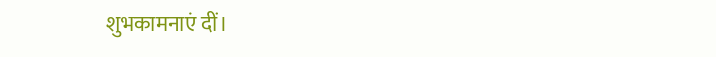शुभकामनाएं दीं।